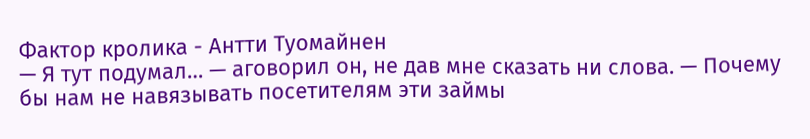Фактор кролика - Антти Туомайнен
— Я тут подумал… — аговорил он, не дав мне сказать ни слова. — Почему бы нам не навязывать посетителям эти займы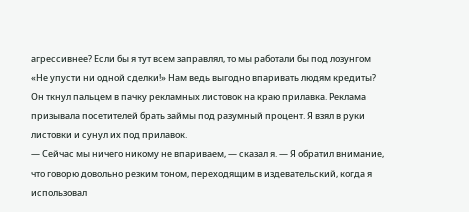агрессивнее? Если бы я тут всем заправлял, то мы работали бы под лозунгом «Не упусти ни одной сделки!» Нам ведь выгодно впаривать людям кредиты?
Он ткнул пальцем в пачку рекламных листовок на краю прилавка. Реклама призывала посетителей брать займы под разумный процент. Я взял в руки листовки и сунул их под прилавок.
— Сейчас мы ничего никому не впариваем, — сказал я. — Я обратил внимание, что говорю довольно резким тоном, переходящим в издевательский, когда я использовал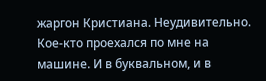жаргон Кристиана. Неудивительно. Кое-кто проехался по мне на машине. И в буквальном, и в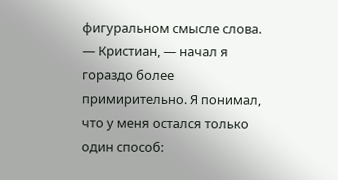фигуральном смысле слова.
— Кристиан, — начал я гораздо более примирительно. Я понимал, что у меня остался только один способ: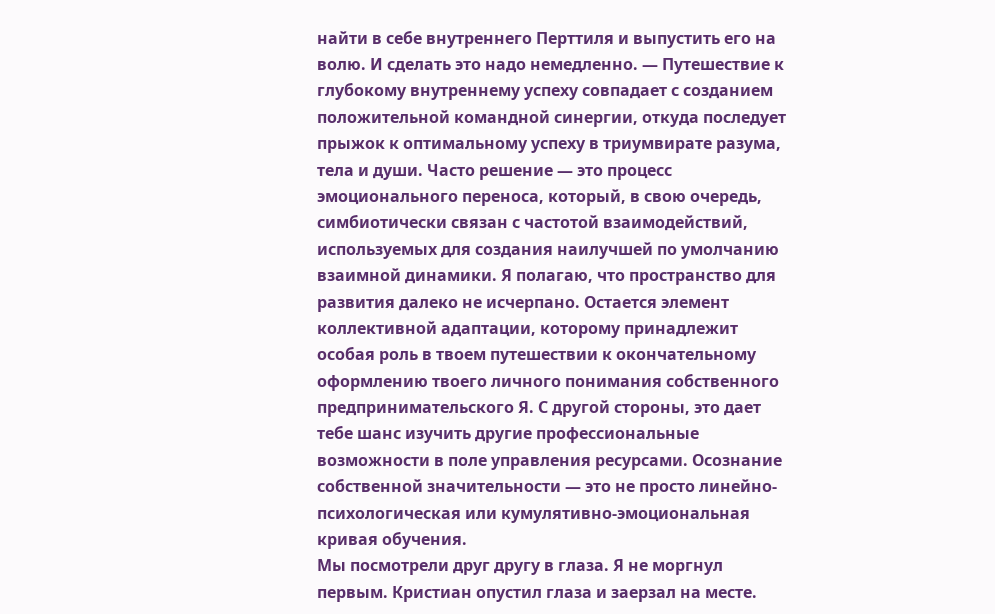найти в себе внутреннего Перттиля и выпустить его на волю. И сделать это надо немедленно. — Путешествие к глубокому внутреннему успеху совпадает с созданием положительной командной синергии, откуда последует прыжок к оптимальному успеху в триумвирате разума, тела и души. Часто решение — это процесс эмоционального переноса, который, в свою очередь, симбиотически связан с частотой взаимодействий, используемых для создания наилучшей по умолчанию взаимной динамики. Я полагаю, что пространство для развития далеко не исчерпано. Остается элемент коллективной адаптации, которому принадлежит особая роль в твоем путешествии к окончательному оформлению твоего личного понимания собственного предпринимательского Я. С другой стороны, это дает тебе шанс изучить другие профессиональные возможности в поле управления ресурсами. Осознание собственной значительности — это не просто линейно-психологическая или кумулятивно-эмоциональная кривая обучения.
Мы посмотрели друг другу в глаза. Я не моргнул первым. Кристиан опустил глаза и заерзал на месте.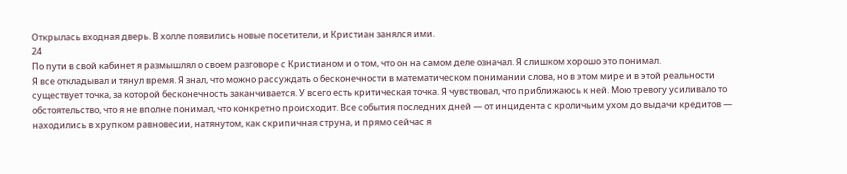Открылась входная дверь. В холле появились новые посетители, и Кристиан занялся ими.
24
По пути в свой кабинет я размышлял о своем разговоре с Кристианом и о том, что он на самом деле означал. Я слишком хорошо это понимал.
Я все откладывал и тянул время. Я знал, что можно рассуждать о бесконечности в математическом понимании слова, но в этом мире и в этой реальности существует точка, за которой бесконечность заканчивается. У всего есть критическая точка. Я чувствовал, что приближаюсь к ней. Мою тревогу усиливало то обстоятельство, что я не вполне понимал, что конкретно происходит. Все события последних дней — от инцидента с кроличьим ухом до выдачи кредитов — находились в хрупком равновесии, натянутом, как скрипичная струна, и прямо сейчас я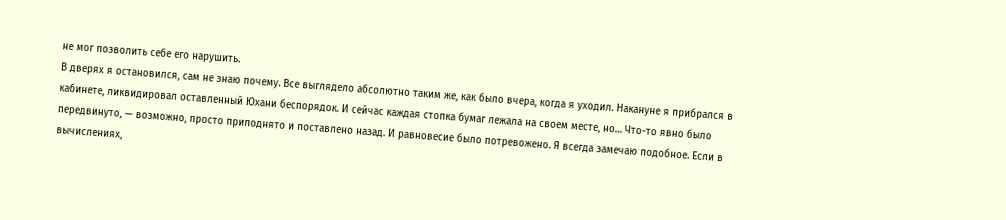не мог позволить себе его нарушить.
В дверях я остановился, сам не знаю почему. Все выглядело абсолютно таким же, как было вчера, когда я уходил. Накануне я прибрался в кабинете, ликвидировал оставленный Юхани беспорядок. И сейчас каждая стопка бумаг лежала на своем месте, но… Что-то явно было передвинуто, — возможно, просто приподнято и поставлено назад. И равновесие было потревожено. Я всегда замечаю подобное. Если в вычислениях,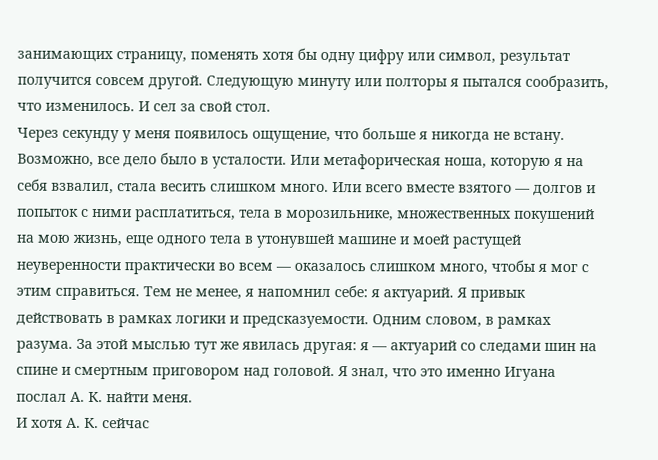занимающих страницу, поменять хотя бы одну цифру или символ, результат получится совсем другой. Следующую минуту или полторы я пытался сообразить, что изменилось. И сел за свой стол.
Через секунду у меня появилось ощущение, что больше я никогда не встану.
Возможно, все дело было в усталости. Или метафорическая ноша, которую я на себя взвалил, стала весить слишком много. Или всего вместе взятого — долгов и попыток с ними расплатиться, тела в морозильнике, множественных покушений на мою жизнь, еще одного тела в утонувшей машине и моей растущей неуверенности практически во всем — оказалось слишком много, чтобы я мог с этим справиться. Тем не менее, я напомнил себе: я актуарий. Я привык действовать в рамках логики и предсказуемости. Одним словом, в рамках разума. За этой мыслью тут же явилась другая: я — актуарий со следами шин на спине и смертным приговором над головой. Я знал, что это именно Игуана послал А. К. найти меня.
И хотя А. К. сейчас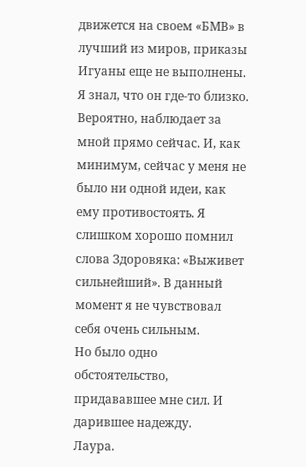движется на своем «БМВ» в лучший из миров, приказы Игуаны еще не выполнены. Я знал, что он где-то близко. Вероятно, наблюдает за мной прямо сейчас. И, как минимум, сейчас у меня не было ни одной идеи, как ему противостоять. Я слишком хорошо помнил слова Здоровяка: «Выживет сильнейший». В данный момент я не чувствовал себя очень сильным.
Но было одно обстоятельство, придававшее мне сил. И дарившее надежду.
Лаура.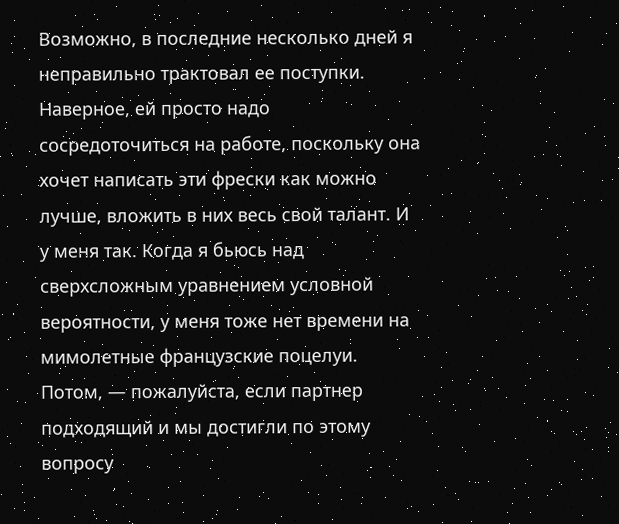Возможно, в последние несколько дней я неправильно трактовал ее поступки. Наверное, ей просто надо сосредоточиться на работе, поскольку она хочет написать эти фрески как можно лучше, вложить в них весь свой талант. И у меня так. Когда я бьюсь над сверхсложным уравнением условной вероятности, у меня тоже нет времени на мимолетные французские поцелуи. Потом, — пожалуйста, если партнер подходящий и мы достигли по этому вопросу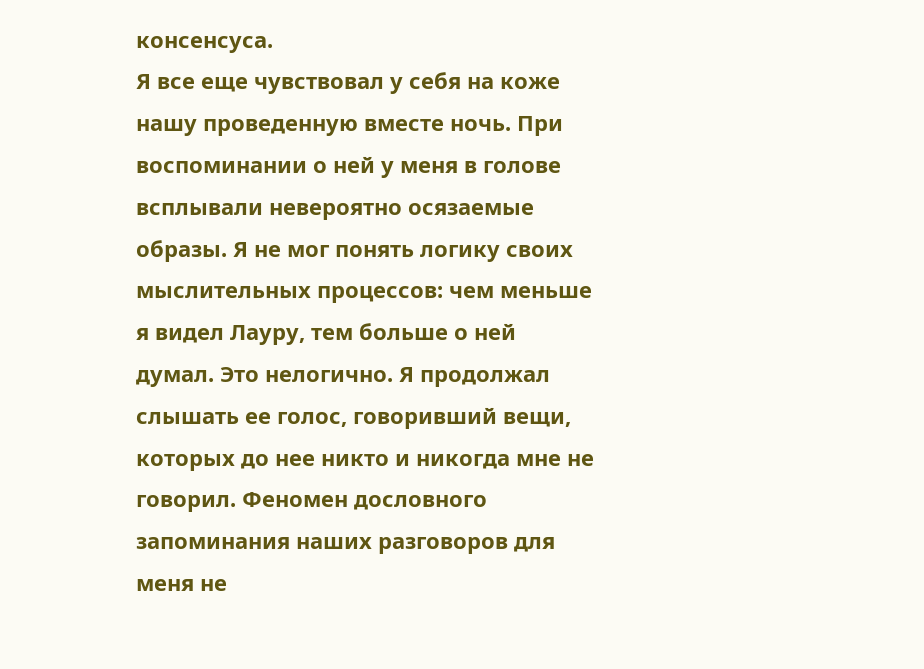консенсуса.
Я все еще чувствовал у себя на коже нашу проведенную вместе ночь. При воспоминании о ней у меня в голове всплывали невероятно осязаемые образы. Я не мог понять логику своих мыслительных процессов: чем меньше я видел Лауру, тем больше о ней думал. Это нелогично. Я продолжал слышать ее голос, говоривший вещи, которых до нее никто и никогда мне не говорил. Феномен дословного запоминания наших разговоров для меня не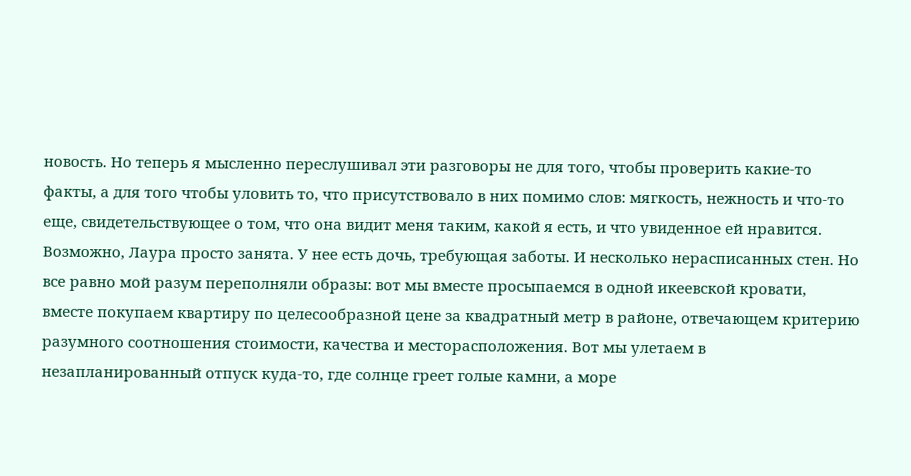новость. Но теперь я мысленно переслушивал эти разговоры не для того, чтобы проверить какие-то факты, а для того чтобы уловить то, что присутствовало в них помимо слов: мягкость, нежность и что-то еще, свидетельствующее о том, что она видит меня таким, какой я есть, и что увиденное ей нравится.
Возможно, Лаура просто занята. У нее есть дочь, требующая заботы. И несколько нерасписанных стен. Но все равно мой разум переполняли образы: вот мы вместе просыпаемся в одной икеевской кровати, вместе покупаем квартиру по целесообразной цене за квадратный метр в районе, отвечающем критерию разумного соотношения стоимости, качества и месторасположения. Вот мы улетаем в незапланированный отпуск куда-то, где солнце греет голые камни, а море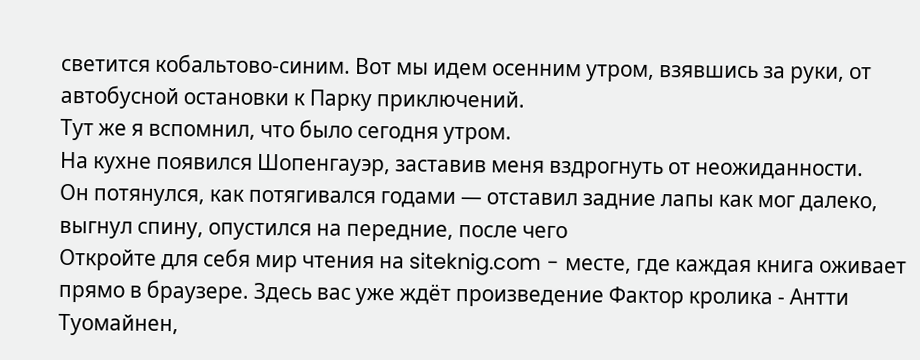светится кобальтово-синим. Вот мы идем осенним утром, взявшись за руки, от автобусной остановки к Парку приключений.
Тут же я вспомнил, что было сегодня утром.
На кухне появился Шопенгауэр, заставив меня вздрогнуть от неожиданности.
Он потянулся, как потягивался годами — отставил задние лапы как мог далеко, выгнул спину, опустился на передние, после чего
Откройте для себя мир чтения на siteknig.com - месте, где каждая книга оживает прямо в браузере. Здесь вас уже ждёт произведение Фактор кролика - Антти Туомайнен,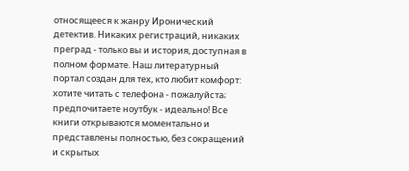относящееся к жанру Иронический детектив. Никаких регистраций, никаких преград - только вы и история, доступная в полном формате. Наш литературный портал создан для тех, кто любит комфорт: хотите читать с телефона - пожалуйста; предпочитаете ноутбук - идеально! Все книги открываются моментально и представлены полностью, без сокращений и скрытых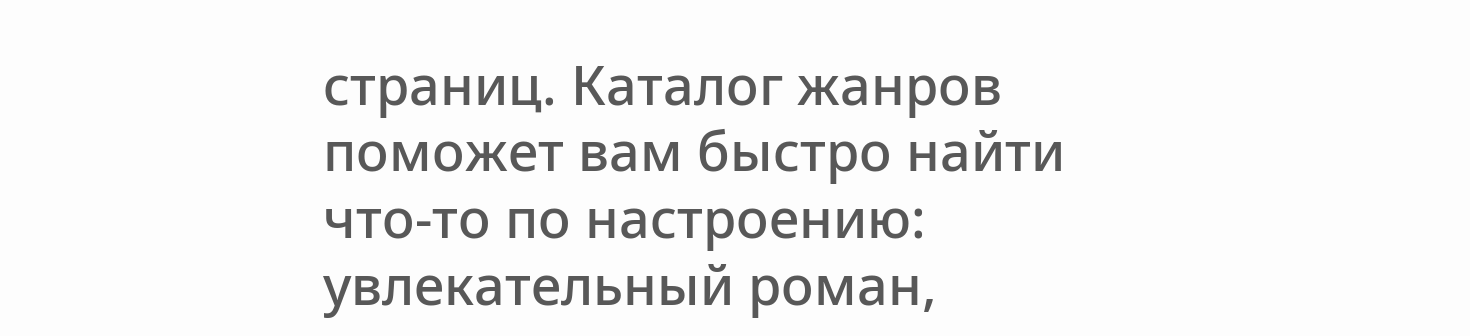страниц. Каталог жанров поможет вам быстро найти что-то по настроению: увлекательный роман,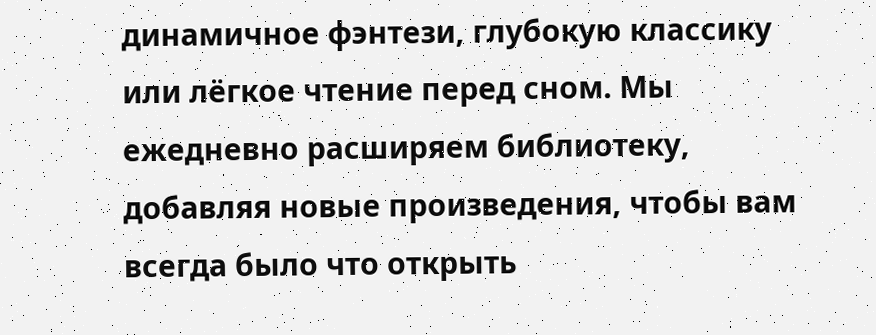динамичное фэнтези, глубокую классику или лёгкое чтение перед сном. Мы ежедневно расширяем библиотеку, добавляя новые произведения, чтобы вам всегда было что открыть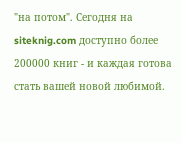"на потом". Сегодня на siteknig.com доступно более 200000 книг - и каждая готова стать вашей новой любимой.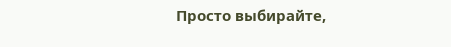Просто выбирайте,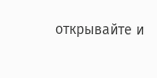открывайте и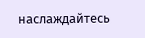наслаждайтесь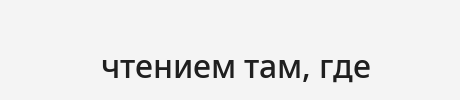чтением там, где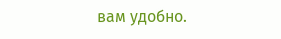вам удобно.